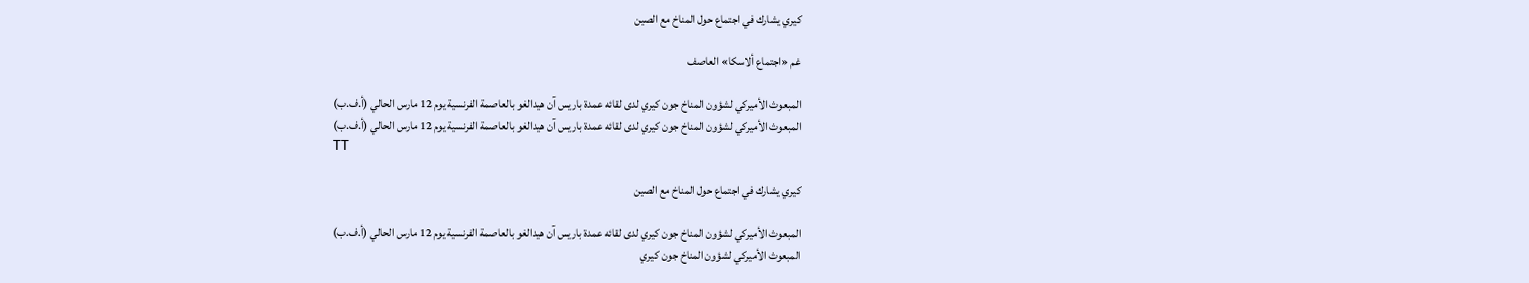كيري يشارك في اجتماع حول المناخ مع الصين

غم «اجتماع ألاسكا» العاصف

المبعوث الأميركي لشؤون المناخ جون كيري لدى لقائه عمدة باريس آن هيدالغو بالعاصمة الفرنسية يوم 12 مارس الحالي (أ.ف.ب)
المبعوث الأميركي لشؤون المناخ جون كيري لدى لقائه عمدة باريس آن هيدالغو بالعاصمة الفرنسية يوم 12 مارس الحالي (أ.ف.ب)
TT

كيري يشارك في اجتماع حول المناخ مع الصين

المبعوث الأميركي لشؤون المناخ جون كيري لدى لقائه عمدة باريس آن هيدالغو بالعاصمة الفرنسية يوم 12 مارس الحالي (أ.ف.ب)
المبعوث الأميركي لشؤون المناخ جون كيري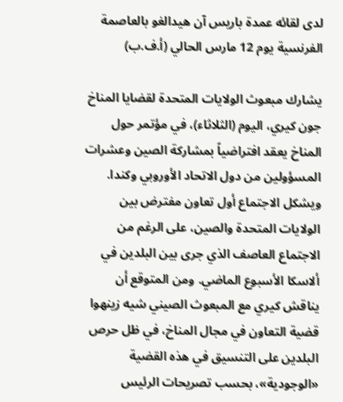لدى لقائه عمدة باريس آن هيدالغو بالعاصمة الفرنسية يوم 12 مارس الحالي (أ.ف.ب)

يشارك مبعوث الولايات المتحدة لقضايا المناخ جون كيري، اليوم (الثلاثاء)، في مؤتمر حول المناخ يعقد افتراضياً بمشاركة الصين وعشرات المسؤولين من دول الاتحاد الأوروبي وكندا. ويشكل الاجتماع أول تعاون مفترض بين الولايات المتحدة والصين، على الرغم من الاجتماع العاصف الذي جرى بين البلدين في ألاسكا الأسبوع الماضي. ومن المتوقع أن يناقش كيري مع المبعوث الصيني شيه زينهوا قضية التعاون في مجال المناخ، في ظل حرص البلدين على التنسيق في هذه القضية «الوجودية»، بحسب تصريحات الرئيس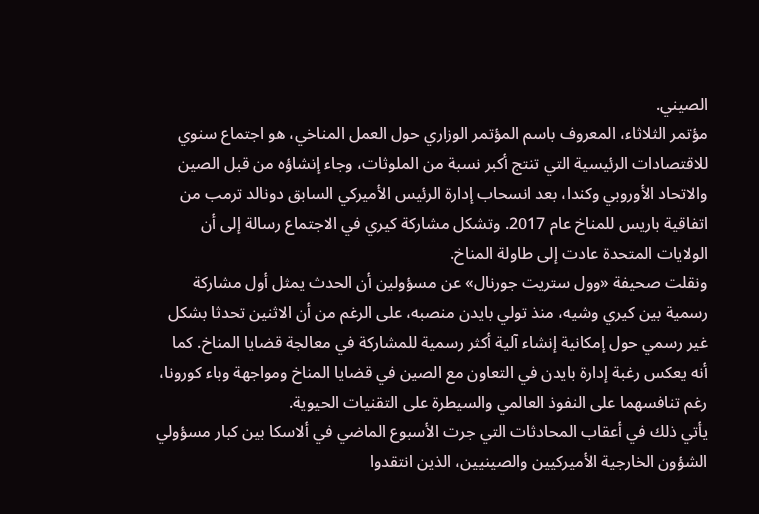الصيني.
مؤتمر الثلاثاء، المعروف باسم المؤتمر الوزاري حول العمل المناخي، هو اجتماع سنوي للاقتصادات الرئيسية التي تنتج أكبر نسبة من الملوثات، وجاء إنشاؤه من قبل الصين والاتحاد الأوروبي وكندا، بعد انسحاب إدارة الرئيس الأميركي السابق دونالد ترمب من اتفاقية باريس للمناخ عام 2017. وتشكل مشاركة كيري في الاجتماع رسالة إلى أن الولايات المتحدة عادت إلى طاولة المناخ.
ونقلت صحيفة «وول ستريت جورنال» عن مسؤولين أن الحدث يمثل أول مشاركة رسمية بين كيري وشيه، منذ تولي بايدن منصبه، على الرغم من أن الاثنين تحدثا بشكل غير رسمي حول إمكانية إنشاء آلية أكثر رسمية للمشاركة في معالجة قضايا المناخ. كما أنه يعكس رغبة إدارة بايدن في التعاون مع الصين في قضايا المناخ ومواجهة وباء كورونا، رغم تنافسهما على النفوذ العالمي والسيطرة على التقنيات الحيوية.
يأتي ذلك في أعقاب المحادثات التي جرت الأسبوع الماضي في ألاسكا بين كبار مسؤولي الشؤون الخارجية الأميركيين والصينيين، الذين انتقدوا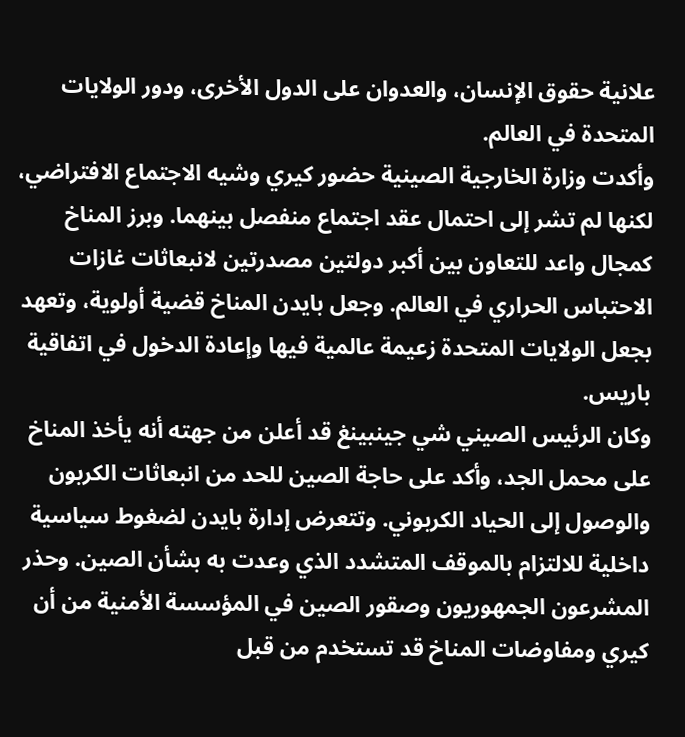علانية حقوق الإنسان، والعدوان على الدول الأخرى، ودور الولايات المتحدة في العالم.
وأكدت وزارة الخارجية الصينية حضور كيري وشيه الاجتماع الافتراضي، لكنها لم تشر إلى احتمال عقد اجتماع منفصل بينهما. وبرز المناخ كمجال واعد للتعاون بين أكبر دولتين مصدرتين لانبعاثات غازات الاحتباس الحراري في العالم. وجعل بايدن المناخ قضية أولوية، وتعهد بجعل الولايات المتحدة زعيمة عالمية فيها وإعادة الدخول في اتفاقية باريس.
وكان الرئيس الصيني شي جينبينغ قد أعلن من جهته أنه يأخذ المناخ على محمل الجد، وأكد على حاجة الصين للحد من انبعاثات الكربون والوصول إلى الحياد الكربوني. وتتعرض إدارة بايدن لضغوط سياسية داخلية للالتزام بالموقف المتشدد الذي وعدت به بشأن الصين. وحذر المشرعون الجمهوريون وصقور الصين في المؤسسة الأمنية من أن كيري ومفاوضات المناخ قد تستخدم من قبل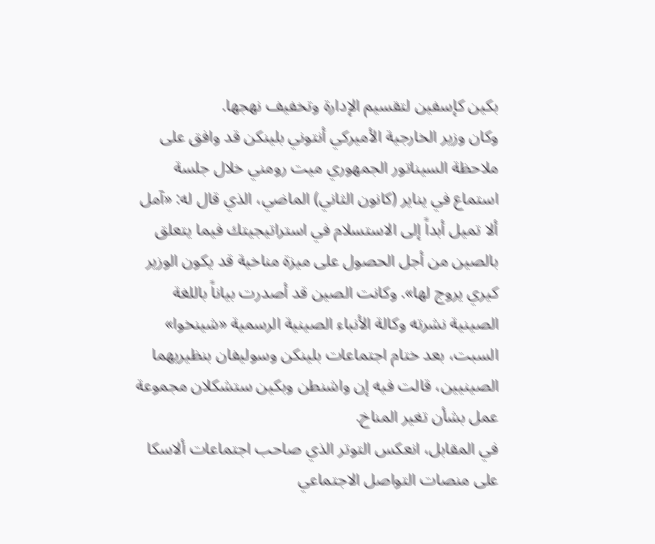بكين كإسفين لتقسيم الإدارة وتخفيف نهجها.
وكان وزير الخارجية الأميركي أنتوني بلينكن قد وافق على ملاحظة السيناتور الجمهوري ميت رومني خلال جلسة استماع في يناير (كانون الثاني) الماضي، الذي قال له: «آمل ألا تميل أبداً إلى الاستسلام في استراتيجيتك فيما يتعلق بالصين من أجل الحصول على ميزة مناخية قد يكون الوزير كيري يروج لها». وكانت الصين قد أصدرت بياناً باللغة الصينية نشرته وكالة الأنباء الصينية الرسمية «شينخوا» السبت، بعد ختام اجتماعات بلينكن وسوليفان بنظيريهما الصينيين، قالت فيه إن واشنطن وبكين ستشكلان مجموعة عمل بشأن تغير المناخ.
في المقابل، انعكس التوتر الذي صاحب اجتماعات ألاسكا على منصات التواصل الاجتماعي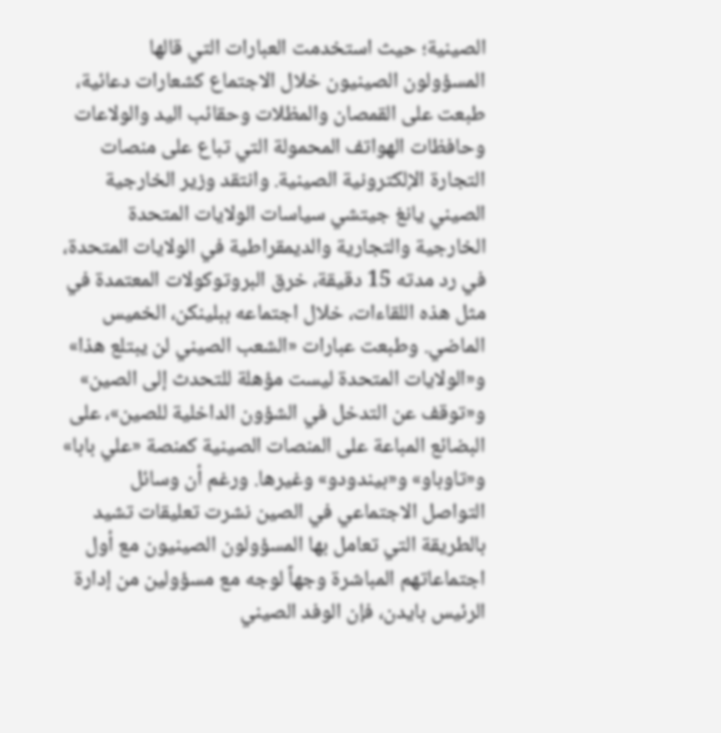الصينية؛ حيث استخدمت العبارات التي قالها المسؤولون الصينيون خلال الاجتماع كشعارات دعائية، طبعت على القمصان والمظلات وحقائب اليد والولاعات وحافظات الهواتف المحمولة التي تباع على منصات التجارة الإلكترونية الصينية. وانتقد وزير الخارجية الصيني يانغ جيتشي سياسات الولايات المتحدة الخارجية والتجارية والديمقراطية في الولايات المتحدة، في رد مدته 15 دقيقة، خرق البروتوكولات المعتمدة في مثل هذه اللقاءات، خلال اجتماعه ببلينكن، الخميس الماضي. وطبعت عبارات «الشعب الصيني لن يبتلع هذا» و«الولايات المتحدة ليست مؤهلة للتحدث إلى الصين» و«توقف عن التدخل في الشؤون الداخلية للصين»، على البضائع المباعة على المنصات الصينية كمنصة «علي بابا» و«تاوباو» و«بيندودو» وغيرها. ورغم أن وسائل التواصل الاجتماعي في الصين نشرت تعليقات تشيد بالطريقة التي تعامل بها المسؤولون الصينيون مع أول اجتماعاتهم المباشرة وجهاً لوجه مع مسؤولين من إدارة الرئيس بايدن، فإن الوفد الصيني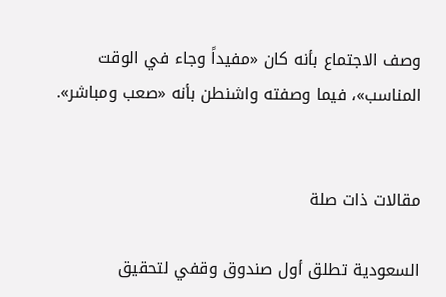وصف الاجتماع بأنه كان «مفيداً وجاء في الوقت المناسب»، فيما وصفته واشنطن بأنه «صعب ومباشر».


مقالات ذات صلة

السعودية تطلق أول صندوق وقفي لتحقيق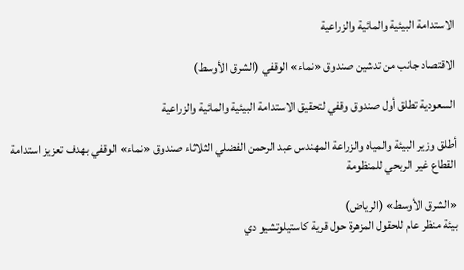الاستدامة البيئية والمائية والزراعية

الاقتصاد جانب من تدشين صندوق «نماء» الوقفي (الشرق الأوسط)

السعودية تطلق أول صندوق وقفي لتحقيق الاستدامة البيئية والمائية والزراعية

أطلق وزير البيئة والمياه والزراعة المهندس عبد الرحمن الفضلي الثلاثاء صندوق «نماء» الوقفي بهدف تعزيز استدامة القطاع غير الربحي للمنظومة

«الشرق الأوسط» (الرياض)
بيئة منظر عام للحقول المزهرة حول قرية كاستيلوتشيو دي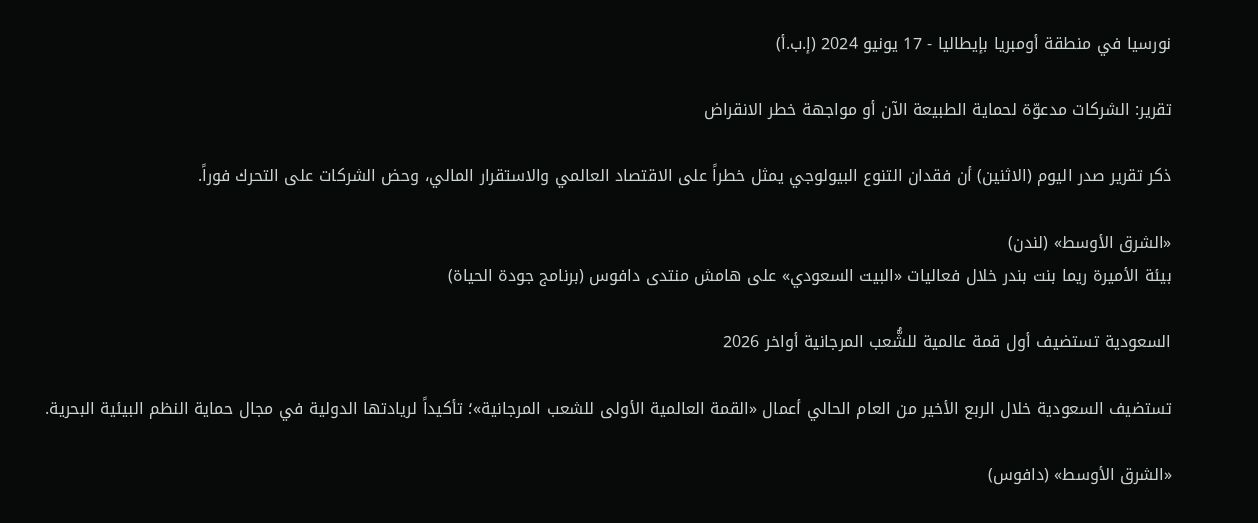نورسيا في منطقة أومبريا بإيطاليا - 17 يونيو 2024 (إ.ب.أ)

تقرير: الشركات مدعوّة لحماية الطبيعة الآن أو مواجهة خطر الانقراض

ذكر تقرير صدر اليوم (الاثنين) أن فقدان التنوع البيولوجي يمثل خطراً على الاقتصاد العالمي والاستقرار المالي، وحض الشركات على التحرك فوراً.

«الشرق الأوسط» (لندن)
بيئة الأميرة ريما بنت بندر خلال فعاليات «البيت السعودي» على هامش منتدى دافوس (برنامج جودة الحياة)

السعودية تستضيف أول قمة عالمية للشُّعب المرجانية أواخر 2026

تستضيف السعودية خلال الربع الأخير من العام الحالي أعمال «القمة العالمية الأولى للشعب المرجانية»؛ تأكيداً لريادتها الدولية في مجال حماية النظم البيئية البحرية.

«الشرق الأوسط» (دافوس)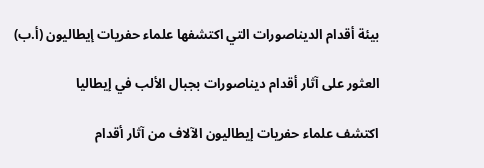بيئة أقدام الديناصورات التي اكتشفها علماء حفريات إيطاليون (أ.ب)

العثور على آثار أقدام ديناصورات بجبال الألب في إيطاليا

اكتشف علماء حفريات إيطاليون الآلاف من آثار أقدام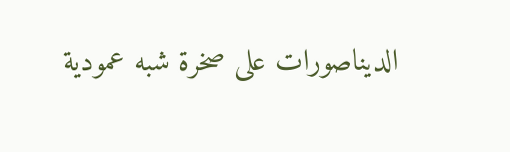الديناصورات على صخرة شبه عمودية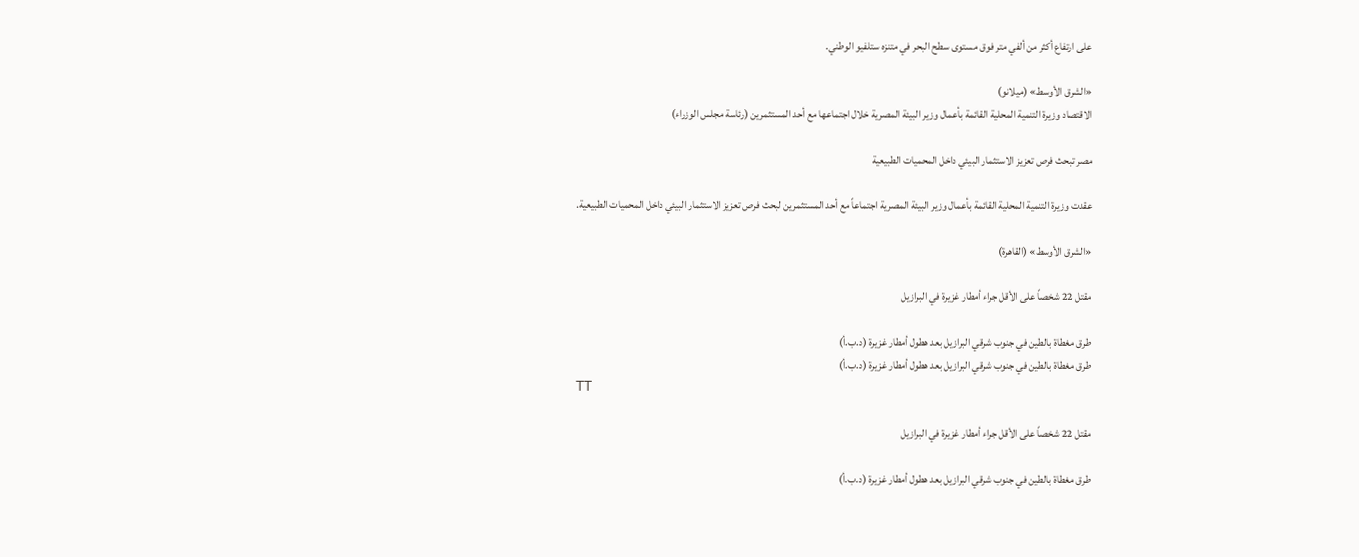على ارتفاع أكثر من ألفي متر فوق مستوى سطح البحر في متنزه ستلفيو الوطني.

«الشرق الأوسط» (ميلانو)
الاقتصاد وزيرة التنمية المحلية القائمة بأعمال وزير البيئة المصرية خلال اجتماعها مع أحد المستثمرين (رئاسة مجلس الوزراء)

مصر تبحث فرص تعزيز الاستثمار البيئي داخل المحميات الطبيعية

عقدت وزيرة التنمية المحلية القائمة بأعمال وزير البيئة المصرية اجتماعاً مع أحد المستثمرين لبحث فرص تعزيز الاستثمار البيئي داخل المحميات الطبيعية.

«الشرق الأوسط» (القاهرة)

مقتل 22 شخصاً على الأقل جراء أمطار غزيرة في البرازيل

طرق مغطاة بالطين في جنوب شرقي البرازيل بعد هطول أمطار غزيرة (د.ب.أ)
طرق مغطاة بالطين في جنوب شرقي البرازيل بعد هطول أمطار غزيرة (د.ب.أ)
TT

مقتل 22 شخصاً على الأقل جراء أمطار غزيرة في البرازيل

طرق مغطاة بالطين في جنوب شرقي البرازيل بعد هطول أمطار غزيرة (د.ب.أ)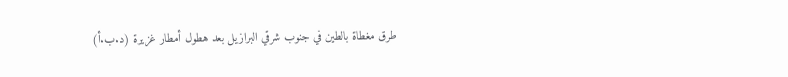طرق مغطاة بالطين في جنوب شرقي البرازيل بعد هطول أمطار غزيرة (د.ب.أ)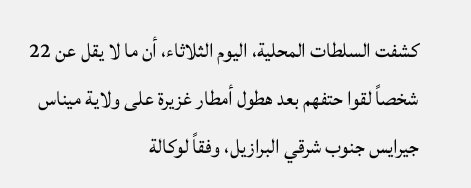كشفت السلطات المحلية، اليوم الثلاثاء، أن ما لا يقل عن 22 شخصاً لقوا حتفهم بعد هطول أمطار غزيرة على ولاية ميناس جيرايس جنوب شرقي البرازيل، وفقاً لوكالة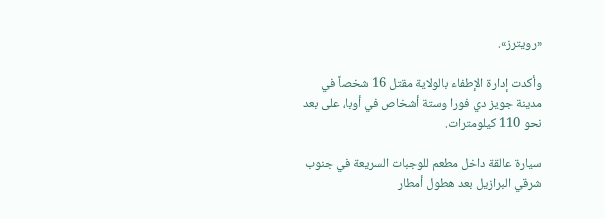«رويترز».

وأكدت إدارة الإطفاء بالولاية ‌مقتل 16 شخصاً في مدينة ‌جويز دي فورا وستة أشخاص في أوبا، على بعد نحو 110 كيلومترات.

سيارة عالقة داخل مطعم للوجبات السريعة في جنوب شرقي البرازيل بعد هطول أمطار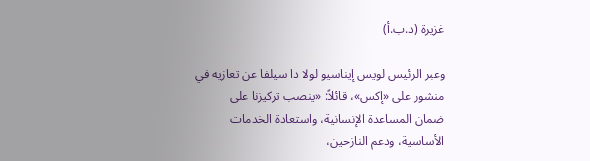غزيرة (د.ب.أ)

وعبر الرئيس لويس إيناسيو لولا دا سيلفا عن تعازيه في منشور على «إكس»، قائلاً: «ينصب تركيزنا على ضمان ‌المساعدة ‌الإنسانية، واستعادة الخدمات الأساسية، ودعم النازحين،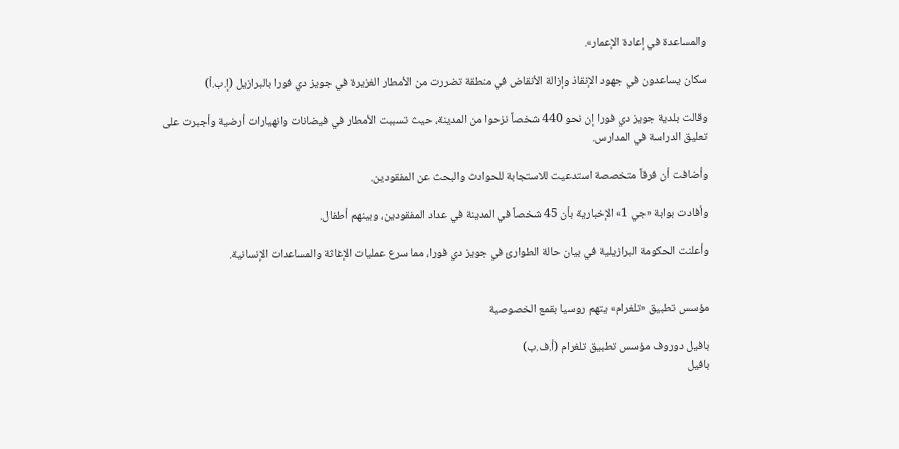والمساعدة ‌في إعادة الإعمار».

سكان يساعدون في جهود الإنقاذ وإزالة الأنقاض في منطقة تضررت من الأمطار الغزيرة في جويز دي فورا بالبرازيل (إ.ب.أ)

وقالت بلدية جويز ‌دي فورا إن نحو 440 شخصاً نزحوا من المدينة، حيث تسببت الأمطار في فيضانات وانهيارات ‌أرضية وأجبرت على تعليق الدراسة في المدارس.

وأضافت أن فرقاً متخصصة استدعيت للاستجابة للحوادث والبحث عن المفقودين.

وأفادت بوابة «جي 1» الإخبارية بأن 45 شخصاً في المدينة في عداد المفقودين، وبينهم أطفال.

وأعلنت الحكومة البرازيلية في بيان حالة الطوارئ في جويز دي فورا، مما سرع عمليات الإغاثة والمساعدات الإنسانية.


مؤسس تطبيق «تلغرام» يتهم روسيا بقمع الخصوصية

بافيل دوروف مؤسس تطبيق تلغرام (أ.ف.ب)
بافيل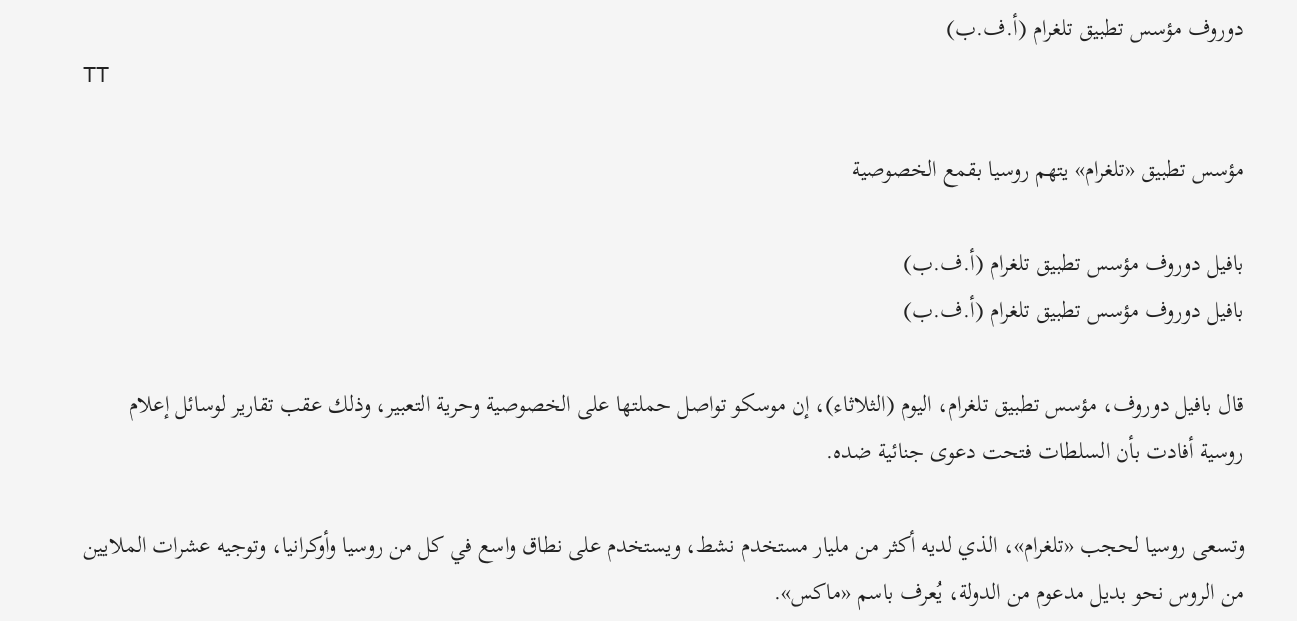دوروف مؤسس تطبيق تلغرام (أ.ف.ب)
TT

مؤسس تطبيق «تلغرام» يتهم روسيا بقمع الخصوصية

بافيل دوروف مؤسس تطبيق تلغرام (أ.ف.ب)
بافيل دوروف مؤسس تطبيق تلغرام (أ.ف.ب)

قال بافيل دوروف، مؤسس تطبيق تلغرام، اليوم (الثلاثاء)، إن موسكو تواصل حملتها على الخصوصية وحرية التعبير، وذلك عقب تقارير لوسائل ‌إعلام روسية ‌أفادت بأن السلطات ‌فتحت دعوى جنائية ضده.

وتسعى روسيا لحجب «تلغرام»، الذي لديه أكثر من مليار مستخدم نشط، ويستخدم على نطاق واسع في كل ‌من ‌روسيا وأوكرانيا، وتوجيه ‌عشرات الملايين من الروس ‌نحو بديل مدعوم من الدولة، يُعرف باسم «ماكس».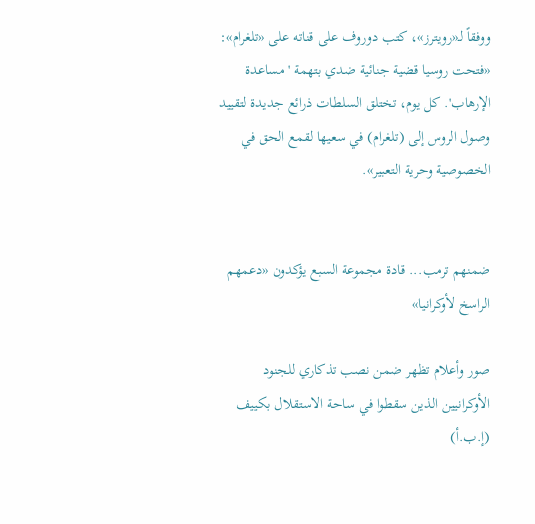ووفقاً لـ«رويترز»، كتب دوروف على ‌قناته على «تلغرام»: «فتحت روسيا قضية جنائية ضدي بتهمة 'مساعدة الإرهاب'. كل يوم، تختلق السلطات ذرائع جديدة لتقييد وصول الروس إلى (تلغرام) في سعيها لقمع الحق في الخصوصية وحرية التعبير».


ضمنهم ترمب... قادة مجموعة السبع يؤكدون «دعمهم الراسخ لأوكرانيا»

صور وأعلام تظهر ضمن نصب تذكاري للجنود الأوكرانيين الذين سقطوا في ساحة الاستقلال بكييف (إ.ب.أ)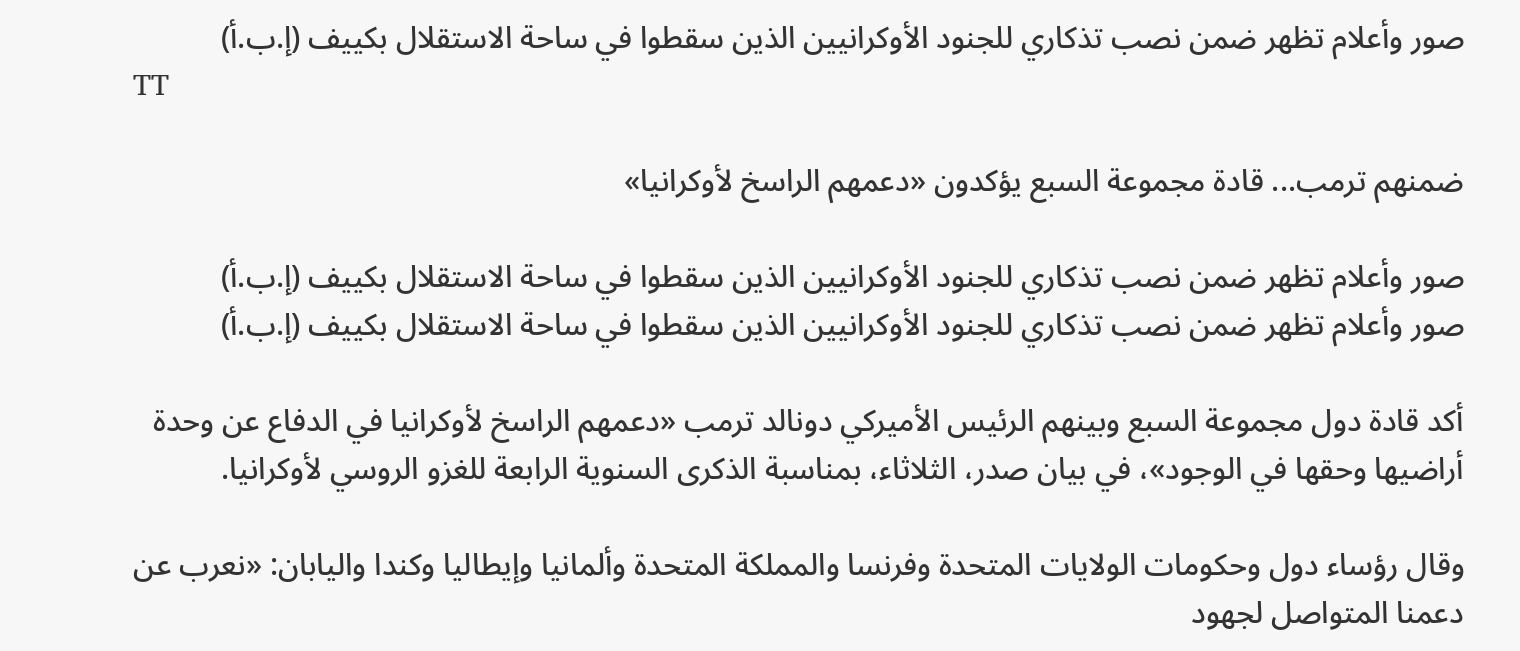صور وأعلام تظهر ضمن نصب تذكاري للجنود الأوكرانيين الذين سقطوا في ساحة الاستقلال بكييف (إ.ب.أ)
TT

ضمنهم ترمب... قادة مجموعة السبع يؤكدون «دعمهم الراسخ لأوكرانيا»

صور وأعلام تظهر ضمن نصب تذكاري للجنود الأوكرانيين الذين سقطوا في ساحة الاستقلال بكييف (إ.ب.أ)
صور وأعلام تظهر ضمن نصب تذكاري للجنود الأوكرانيين الذين سقطوا في ساحة الاستقلال بكييف (إ.ب.أ)

أكد قادة دول مجموعة السبع وبينهم الرئيس الأميركي دونالد ترمب «دعمهم الراسخ لأوكرانيا في الدفاع عن وحدة أراضيها وحقها في الوجود»، في بيان صدر، الثلاثاء، بمناسبة الذكرى السنوية الرابعة للغزو الروسي لأوكرانيا.

وقال رؤساء دول وحكومات الولايات المتحدة وفرنسا والمملكة المتحدة وألمانيا وإيطاليا وكندا واليابان: «نعرب عن دعمنا المتواصل لجهود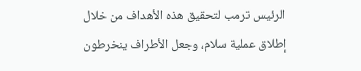الرئيس ترمب لتحقيق هذه الأهداف من خلال إطلاق عملية سلام، وجعل الأطراف ينخرطون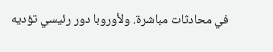في محادثات مباشرة. ولأوروبا دور رئيسي تؤديه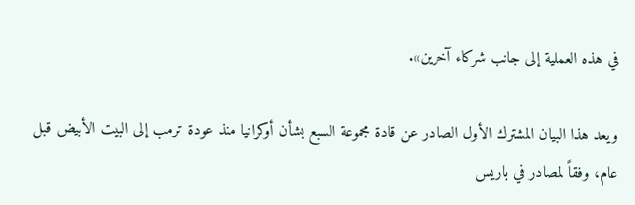في هذه العملية إلى جانب شركاء آخرين».

ويعد هذا البيان المشترك الأول الصادر عن قادة مجموعة السبع بشأن أوكرانيا منذ عودة ترمب إلى البيت الأبيض قبل عام، وفقاً لمصادر في باريس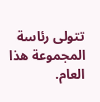تتولى رئاسة المجموعة هذا العام.